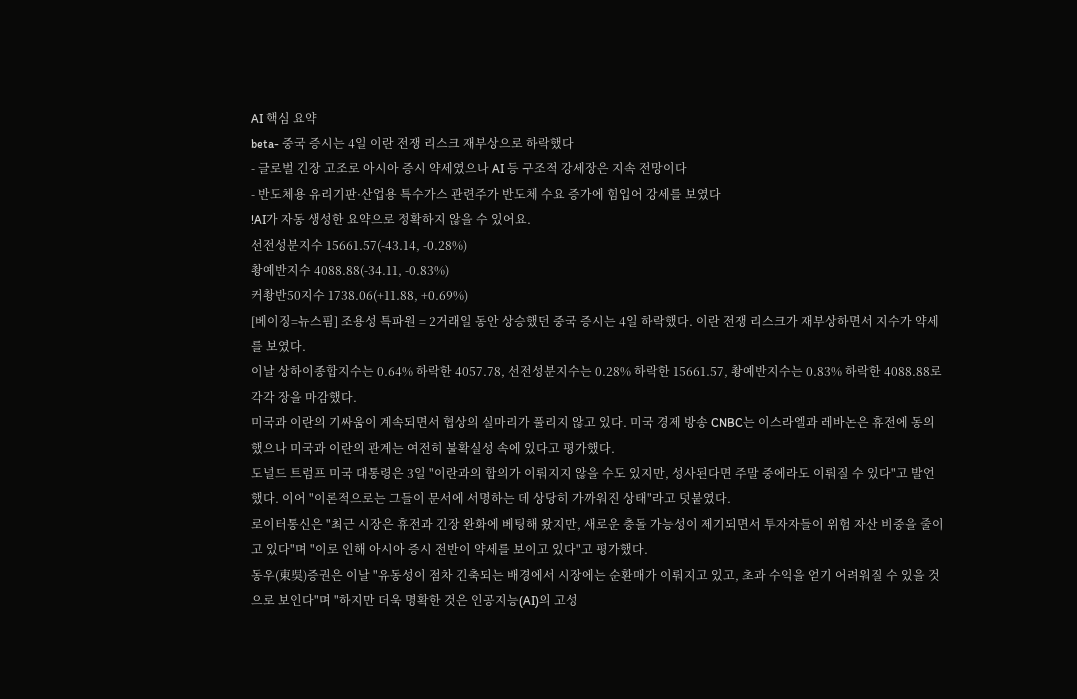AI 핵심 요약
beta- 중국 증시는 4일 이란 전쟁 리스크 재부상으로 하락했다
- 글로벌 긴장 고조로 아시아 증시 약세였으나 AI 등 구조적 강세장은 지속 전망이다
- 반도체용 유리기판·산업용 특수가스 관련주가 반도체 수요 증가에 힘입어 강세를 보였다
!AI가 자동 생성한 요약으로 정확하지 않을 수 있어요.
선전성분지수 15661.57(-43.14, -0.28%)
촹예반지수 4088.88(-34.11, -0.83%)
커촹반50지수 1738.06(+11.88, +0.69%)
[베이징=뉴스핌] 조용성 특파원 = 2거래일 동안 상승했던 중국 증시는 4일 하락했다. 이란 전쟁 리스크가 재부상하면서 지수가 약세를 보였다.
이날 상하이종합지수는 0.64% 하락한 4057.78, 선전성분지수는 0.28% 하락한 15661.57, 촹예반지수는 0.83% 하락한 4088.88로 각각 장을 마감했다.
미국과 이란의 기싸움이 계속되면서 협상의 실마리가 풀리지 않고 있다. 미국 경제 방송 CNBC는 이스라엘과 레바논은 휴전에 동의했으나 미국과 이란의 관계는 여전히 불확실성 속에 있다고 평가했다.
도널드 트럼프 미국 대통령은 3일 "이란과의 합의가 이뤄지지 않을 수도 있지만, 성사된다면 주말 중에라도 이뤄질 수 있다"고 발언했다. 이어 "이론적으로는 그들이 문서에 서명하는 데 상당히 가까워진 상태"라고 덧붙였다.
로이터통신은 "최근 시장은 휴전과 긴장 완화에 베팅해 왔지만, 새로운 충돌 가능성이 제기되면서 투자자들이 위험 자산 비중을 줄이고 있다"며 "이로 인해 아시아 증시 전반이 약세를 보이고 있다"고 평가했다.
동우(東吳)증권은 이날 "유동성이 점차 긴축되는 배경에서 시장에는 순환매가 이뤄지고 있고, 초과 수익을 얻기 어려워질 수 있을 것으로 보인다"며 "하지만 더욱 명확한 것은 인공지능(AI)의 고성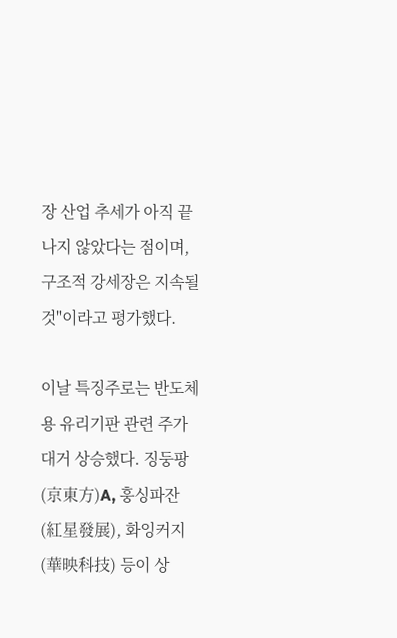장 산업 추세가 아직 끝나지 않았다는 점이며, 구조적 강세장은 지속될 것"이라고 평가했다.

이날 특징주로는 반도체용 유리기판 관련 주가 대거 상승했다. 징둥팡(京東方)A, 훙싱파잔(紅星發展), 화잉커지(華映科技) 등이 상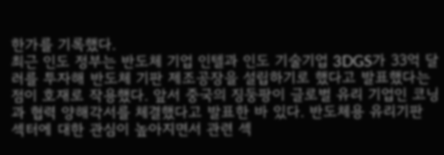한가를 기록했다.
최근 인도 정부는 반도체 기업 인텔과 인도 기술기업 3DGS가 33억 달러를 투자해 반도체 기판 제조공장을 설립하기로 했다고 발표했다는 점이 호재로 작용했다. 앞서 중국의 징둥팡이 글로벌 유리 기업인 코닝과 협력 양해각서를 체결했다고 발표한 바 있다. 반도체용 유리기판 섹터에 대한 관심이 높아지면서 관련 섹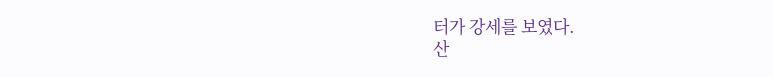터가 강세를 보였다.
산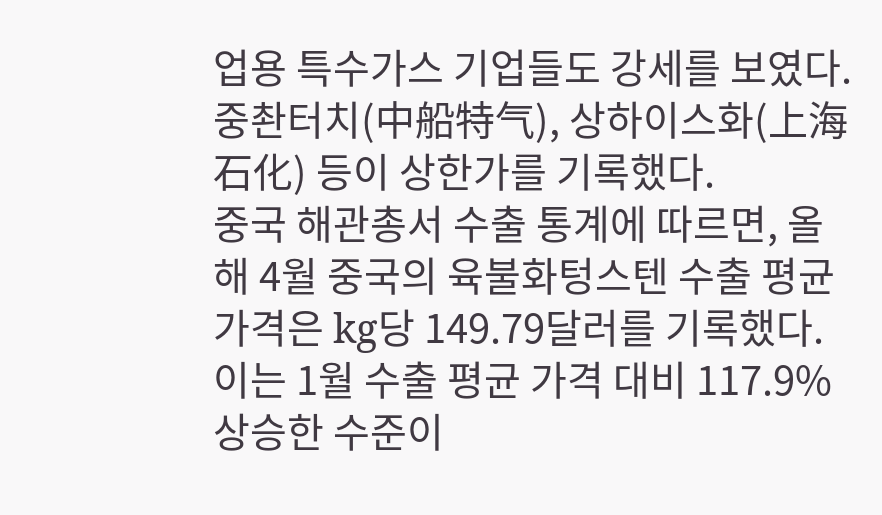업용 특수가스 기업들도 강세를 보였다. 중촨터치(中船特气), 상하이스화(上海石化) 등이 상한가를 기록했다.
중국 해관총서 수출 통계에 따르면, 올해 4월 중국의 육불화텅스텐 수출 평균 가격은 kg당 149.79달러를 기록했다. 이는 1월 수출 평균 가격 대비 117.9% 상승한 수준이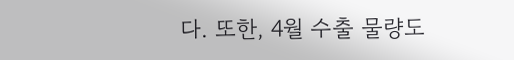다. 또한, 4월 수출 물량도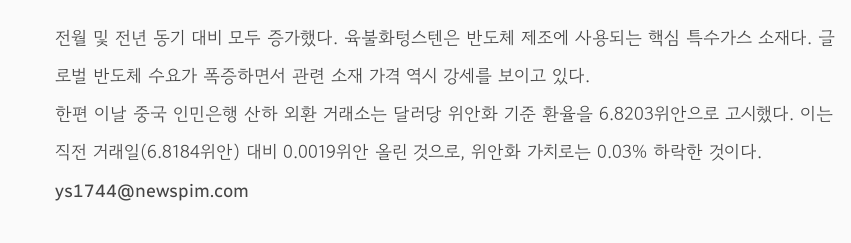전월 및 전년 동기 대비 모두 증가했다. 육불화텅스텐은 반도체 제조에 사용되는 핵심 특수가스 소재다. 글로벌 반도체 수요가 폭증하면서 관련 소재 가격 역시 강세를 보이고 있다.
한편 이날 중국 인민은행 산하 외환 거래소는 달러당 위안화 기준 환율을 6.8203위안으로 고시했다. 이는 직전 거래일(6.8184위안) 대비 0.0019위안 올린 것으로, 위안화 가치로는 0.03% 하락한 것이다.
ys1744@newspim.com